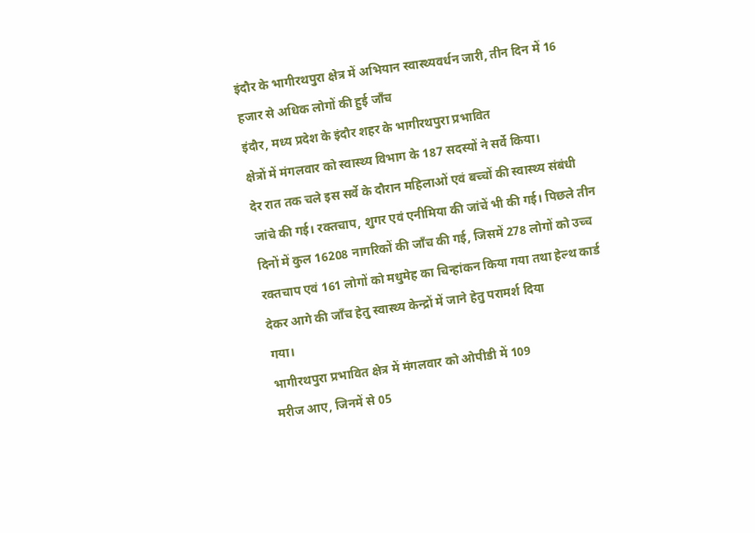इंदौर के भागीरथपुरा क्षेत्र में अभियान स्वास्थ्यवर्धन जारी, तीन दिन में 16 हजार से अधिक लोगों की हुई जाँच
इंदौर, मध्य प्रदेश के इंदौर शहर के भागीरथपुरा प्रभावित
क्षेत्रों में मंगलवार को स्वास्थ्य विभाग के 187 सदस्यों ने सर्वे किया।
देर रात तक चले इस सर्वे के दौरान महिलाओं एवं बच्चों की स्वास्थ्य संबंधी
जांचे की गई। रक्तचाप, शुगर एवं एनीमिया की जांचें भी की गई। पिछले तीन
दिनों में कुल 16208 नागरिकों की जाँच की गई, जिसमें 278 लोगों को उच्च
रक्तचाप एवं 161 लोगों को मधुमेह का चिन्हांकन किया गया तथा हेल्थ कार्ड
देकर आगे की जाँच हेतु स्वास्थ्य केन्द्रों में जाने हेतु परामर्श दिया
गया।
भागीरथपुरा प्रभावित क्षेत्र में मंगलवार को ओपीडी में 109
मरीज आए, जिनमें से 05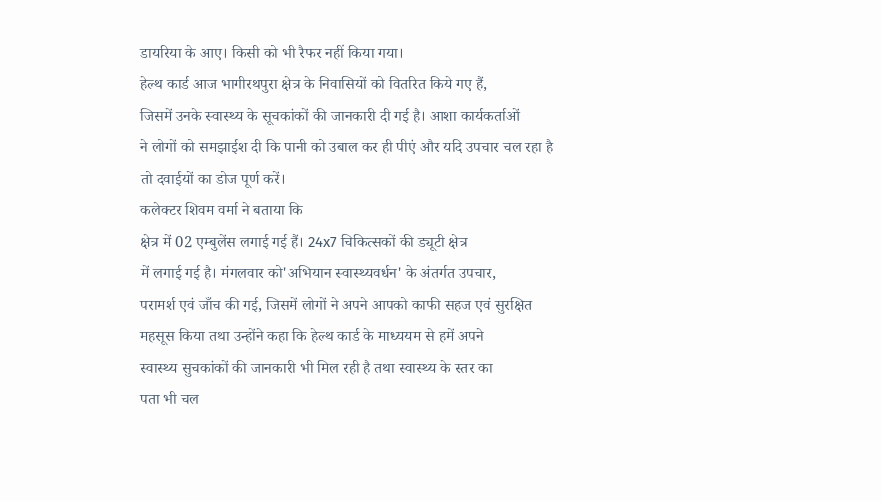डायरिया के आए। किसी को भी रैफर नहीं किया गया।
हेल्थ कार्ड आज भागीरथपुरा क्षेत्र के निवासियों को वितरित किये गए हैं,
जिसमें उनके स्वास्थ्य के सूचकांकों की जानकारी दी गई है। आशा कार्यकर्ताओं
ने लोगों को समझाईश दी कि पानी को उबाल कर ही पीएं और यदि उपचार चल रहा है
तो दवाईयों का डोज पूर्ण करें।
कलेक्टर शिवम वर्मा ने बताया कि
क्षेत्र में 02 एम्बुलेंस लगाई गई हैं। 24x7 चिकित्सकों की ड्यूटी क्षेत्र
में लगाई गई है। मंगलवार को'अभियान स्वास्थ्यवर्धन' के अंतर्गत उपचार,
परामर्श एवं जाँच की गई, जिसमें लोगों ने अपने आपको काफी सहज एवं सुरक्षित
महसूस किया तथा उन्होंने कहा कि हेल्थ कार्ड के माध्ययम से हमें अपने
स्वास्थ्य सुचकांकों की जानकारी भी मिल रही है तथा स्वास्थ्य के स्तर का
पता भी चल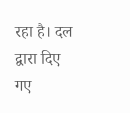रहा है। दल द्वारा दिए गए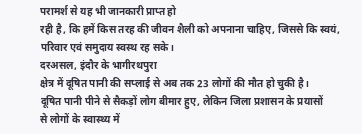परामर्श से यह भी जानकारी प्राप्त हो
रही है, कि हमें किस तरह की जीवन शैली को अपनाना चाहिए, जिससे कि स्वयं,
परिवार एवं समुदाय स्वस्थ रह सके।
दरअसल, इंदौर के भागीरथपुरा
क्षेत्र में दूषित पानी की सप्लाई से अब तक 23 लोगों की मौत हो चुकी है।
दूषित पानी पीने से सैकड़ों लोग बीमार हुए, लेकिन जिला प्रशासन के प्रयासों
से लोगों के स्वास्थ्य में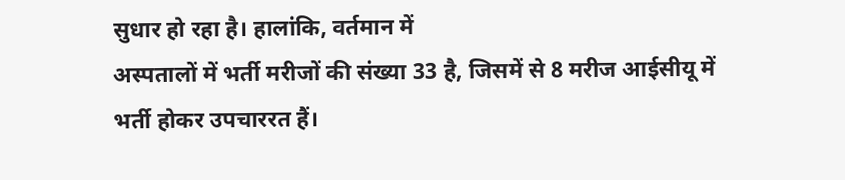सुधार हो रहा है। हालांकि, वर्तमान में
अस्पतालों में भर्ती मरीजों की संख्या 33 है, जिसमें से 8 मरीज आईसीयू में
भर्ती होकर उपचाररत हैं।